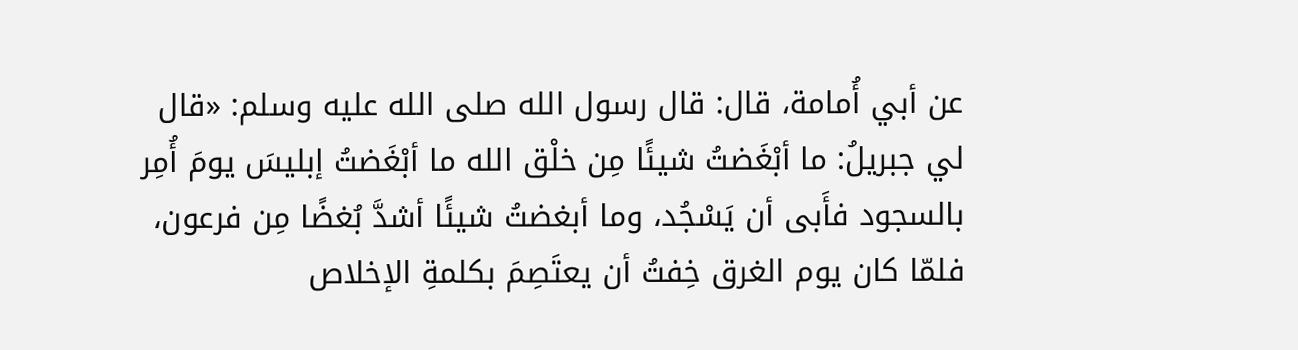عن أبي أُمامة، قال: قال رسول الله صلى الله عليه وسلم: «قال لي جبريلُ: ما أبْغَضتُ شيئًا مِن خلْق الله ما أبْغَضتُ إبليسَ يومَ أُمِر بالسجود فأَبى أن يَسْجُد، وما أبغضتُ شيئًا أشدَّ بُغضًا مِن فرعون، فلمّا كان يوم الغرق خِفتُ أن يعتَصِمَ بكلمةِ الإخلاص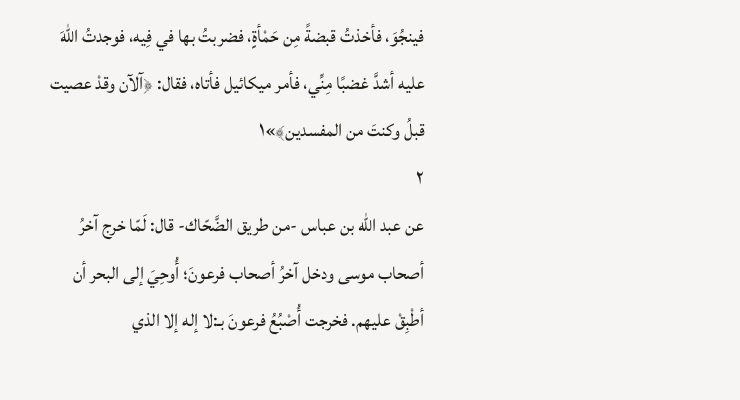فينجُوَ، فأخذتُ قبضةً مِن حَمْأةٍ، فضربتُ بها في فِيه، فوجدتُ اللهَ عليه أشدَّ غضبًا مِنِّي، فأمر ميكائيل فأتاه، فقال: ﴿آلآن وقدْ عصيت قبلُ وكنتَ من المفسدين﴾»١
٢
عن عبد الله بن عباس -من طريق الضَّحّاك- قال: لَمّا خرج آخرُ أصحاب موسى ودخل آخرُ أصحاب فرعونَ؛ أُوحِيَ إلى البحر أن أطْبِقْ عليهم. فخرجت أُصْبُعُ فرعونَ بـ:لا إله إلا الذي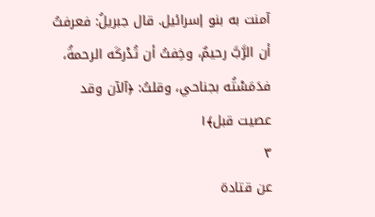آمنت به بنو إسرائيل. قال جبريلُ: فعرفتُ أن الرَّبَّ رحيمٌ، وخِفتُ أن تُدْركَه الرحمةُ، فدَمَسْتُه بجناحي، وقلتُ: ﴿آلآن وقد عصيت قبل﴾١
٣
عن قتادة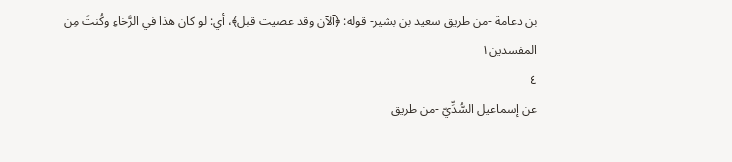بن دعامة -من طريق سعيد بن بشير- قوله: ﴿آلآن وقد عصيت قبل﴾، أي: لو كان هذا في الرَّخاءِ وكُنتَ مِن المفسدين١
٤
عن إسماعيل السُّدِّيّ -من طريق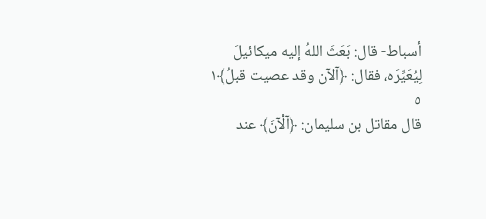أسباط- قال: بَعَثَ اللهُ إليه ميكائيلَ لِيُعَيِّرَه، فقال: ﴿آلآن وقد عصيت قبلُ﴾١
٥
قال مقاتل بن سليمان: ﴿آلْآنَ﴾ عند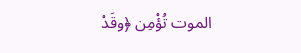الموت تُؤْمِن ﴿وقَدْ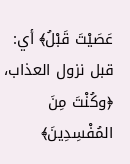عَصَيْتَ قَبْلُ﴾ أي: قبل نزول العذاب، ﴿وكُنْتَ مِنَ المُفْسِدِينَ﴾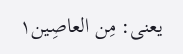يعنى: مِن العاصِين١